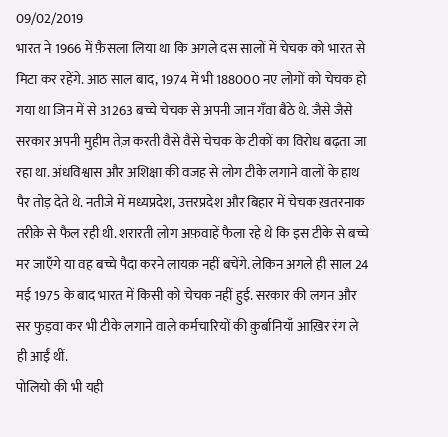09/02/2019
भारत ने 1966 में फ़ैसला लिया था कि अगले दस सालों में चेचक को भारत से मिटा कर रहेंगे. आठ साल बाद, 1974 में भी 188000 नए लोगों को चेचक हो गया था जिन में से 31263 बच्चे चेचक से अपनी जान गँवा बैठे थे. जैसे जैसे सरकार अपनी मुहीम तेज़ करती वैसे वैसे चेचक के टीकों का विरोध बढ़ता जा रहा था. अंधविश्वास और अशिक्षा की वजह से लोग टीके लगाने वालों के हाथ पैर तोड़ देते थे. नतीजे में मध्यप्रदेश, उत्तरप्रदेश और बिहार में चेचक ख़तरनाक तरीक़े से फैल रही थी. शरारती लोग अफ़वाहें फैला रहे थे कि इस टीके से बच्चे मर जाएँगे या वह बच्चे पैदा करने लायक़ नहीं बचेंगे. लेकिन अगले ही साल 24 मई 1975 के बाद भारत में किसी को चेचक नहीं हुई. सरकार की लगन और सर फुड़वा कर भी टीके लगाने वाले कर्मचारियों की क़ुर्बानियाँ आख़िर रंग ले ही आईं थीं.
पोलियो की भी यही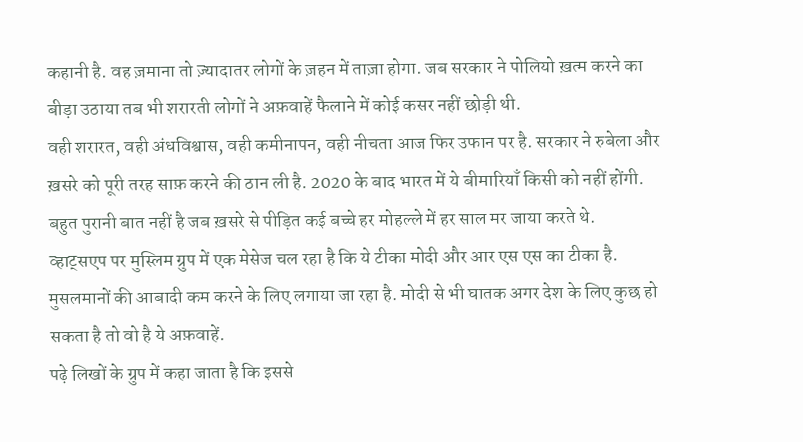कहानी है. वह ज़माना तो ज़्यादातर लोगों के ज़हन में ताज़ा होगा. जब सरकार ने पोलियो ख़त्म करने का बीड़ा उठाया तब भी शरारती लोगों ने अफ़वाहें फैलाने में कोई कसर नहीं छोड़ी थी.
वही शरारत, वही अंधविश्वास, वही कमीनापन, वही नीचता आज फिर उफान पर है. सरकार ने रुबेला और ख़सरे को पूरी तरह साफ़ करने की ठान ली है. 2020 के बाद भारत में ये बीमारियाँ किसी को नहीं होंगी. बहुत पुरानी बात नहीं है जब ख़सरे से पीड़ित कई बच्चे हर मोहल्ले में हर साल मर जाया करते थे.
व्हाट्सएप पर मुस्लिम ग्रुप में एक मेसेज चल रहा है कि ये टीका मोदी और आर एस एस का टीका है. मुसलमानों की आबादी कम करने के लिए लगाया जा रहा है. मोदी से भी घातक अगर देश के लिए कुछ हो सकता है तो वो है ये अफ़वाहें.
पढ़े लिखों के ग्रुप में कहा जाता है कि इससे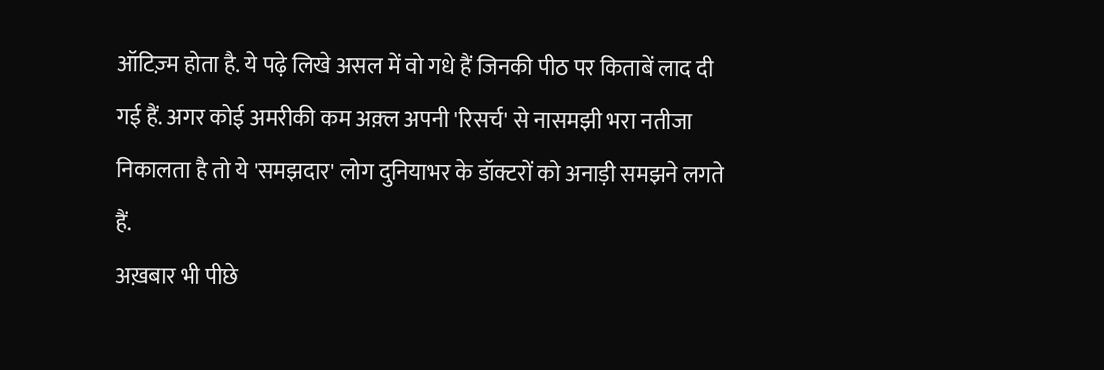ऑटिज़्म होता है. ये पढ़े लिखे असल में वो गधे हैं जिनकी पीठ पर किताबें लाद दी गई हैं. अगर कोई अमरीकी कम अक़्ल अपनी 'रिसर्च' से नासमझी भरा नतीजा निकालता है तो ये 'समझदार' लोग दुनियाभर के डॉक्टरों को अनाड़ी समझने लगते हैं.
अख़बार भी पीछे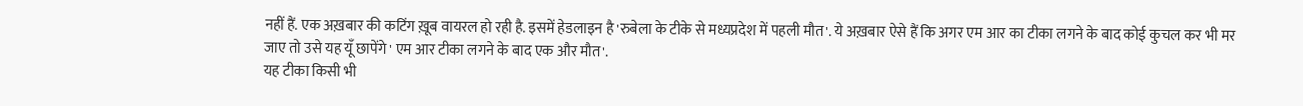नहीं हैं. एक अख़बार की कटिंग ख़ूब वायरल हो रही है. इसमें हेडलाइन है 'रुबेला के टीके से मध्यप्रदेश में पहली मौत'. ये अख़बार ऐसे हैं कि अगर एम आर का टीका लगने के बाद कोई कुचल कर भी मर जाए तो उसे यह यूँ छापेंगे ' एम आर टीका लगने के बाद एक और मौत'.
यह टीका किसी भी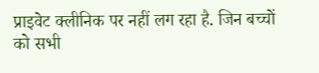प्राइवेट क्लीनिक पर नहीं लग रहा है. जिन बच्चों को सभी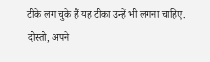टीके लग चुके हैं यह टीका उन्हें भी लगना चाहिए.
दोस्तो, अपने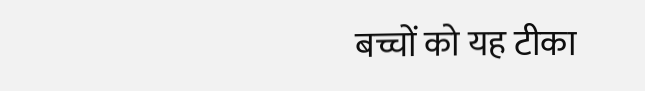बच्चों को यह टीका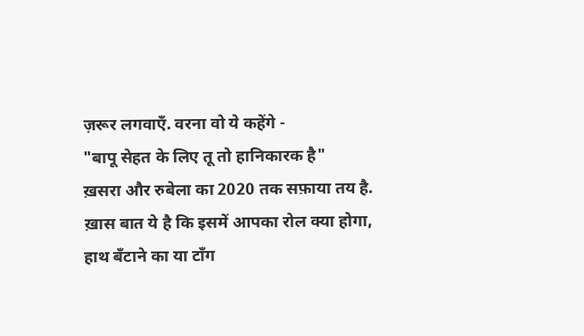ज़रूर लगवाएँ. वरना वो ये कहेंगे -
"बापू सेहत के लिए तू तो हानिकारक है"
ख़सरा और रुबेला का 2020 तक सफ़ाया तय है. ख़ास बात ये है कि इसमें आपका रोल क्या होगा, हाथ बँटाने का या टाँग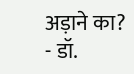अड़ाने का?
- डॉ.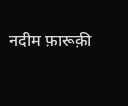नदीम फ़ारूक़ी